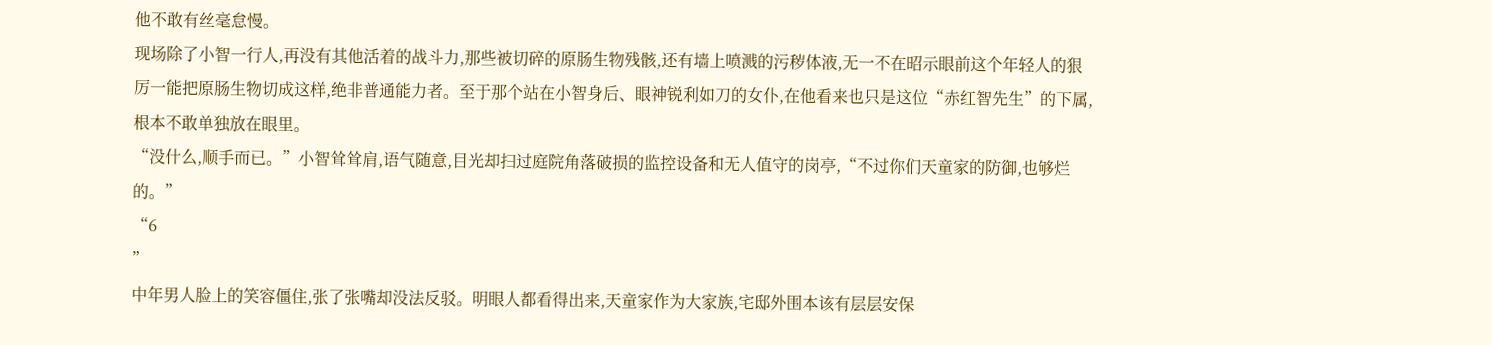他不敢有丝毫怠慢。
现场除了小智一行人,再没有其他活着的战斗力,那些被切碎的原肠生物残骸,还有墙上喷溅的污秽体液,无一不在昭示眼前这个年轻人的狠厉一能把原肠生物切成这样,绝非普通能力者。至于那个站在小智身后、眼神锐利如刀的女仆,在他看来也只是这位“赤红智先生”的下属,根本不敢单独放在眼里。
“没什么,顺手而已。”小智耸耸肩,语气随意,目光却扫过庭院角落破损的监控设备和无人值守的岗亭,“不过你们天童家的防御,也够烂的。”
“6
”
中年男人脸上的笑容僵住,张了张嘴却没法反驳。明眼人都看得出来,天童家作为大家族,宅邸外围本该有层层安保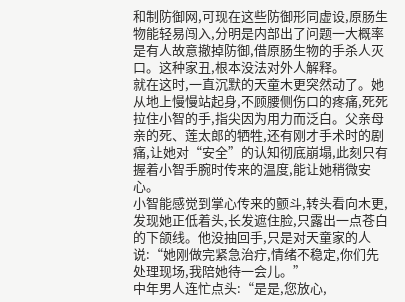和制防御网,可现在这些防御形同虚设,原肠生物能轻易闯入,分明是内部出了问题一大概率是有人故意撤掉防御,借原肠生物的手杀人灭口。这种家丑,根本没法对外人解释。
就在这时,一直沉默的天童木更突然动了。她从地上慢慢站起身,不顾腰侧伤口的疼痛,死死拉住小智的手,指尖因为用力而泛白。父亲母亲的死、莲太郎的牺牲,还有刚才手术时的剧痛,让她对“安全”的认知彻底崩塌,此刻只有握着小智手腕时传来的温度,能让她稍微安心。
小智能感觉到掌心传来的颤斗,转头看向木更,发现她正低着头,长发遮住脸,只露出一点苍白的下颌线。他没抽回手,只是对天童家的人说:“她刚做完紧急治疔,情绪不稳定,你们先处理现场,我陪她待一会儿。”
中年男人连忙点头:“是是,您放心,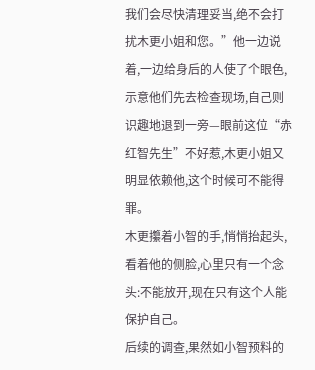我们会尽快清理妥当,绝不会打扰木更小姐和您。”他一边说着,一边给身后的人使了个眼色,示意他们先去检查现场,自己则识趣地退到一旁—眼前这位“赤红智先生”不好惹,木更小姐又明显依赖他,这个时候可不能得罪。
木更攥着小智的手,悄悄抬起头,看着他的侧脸,心里只有一个念头:不能放开,现在只有这个人能保护自己。
后续的调查,果然如小智预料的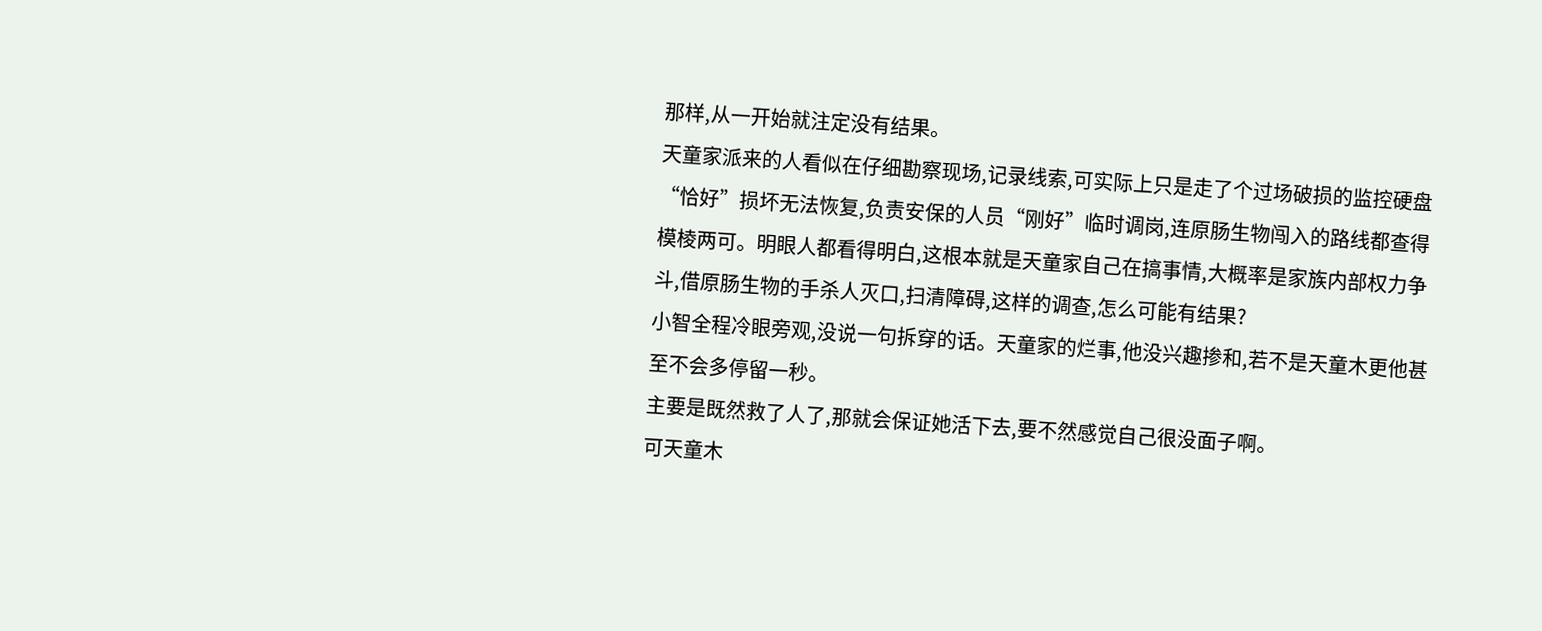那样,从一开始就注定没有结果。
天童家派来的人看似在仔细勘察现场,记录线索,可实际上只是走了个过场破损的监控硬盘“恰好”损坏无法恢复,负责安保的人员“刚好”临时调岗,连原肠生物闯入的路线都查得模棱两可。明眼人都看得明白,这根本就是天童家自己在搞事情,大概率是家族内部权力争斗,借原肠生物的手杀人灭口,扫清障碍,这样的调查,怎么可能有结果?
小智全程冷眼旁观,没说一句拆穿的话。天童家的烂事,他没兴趣掺和,若不是天童木更他甚至不会多停留一秒。
主要是既然救了人了,那就会保证她活下去,要不然感觉自己很没面子啊。
可天童木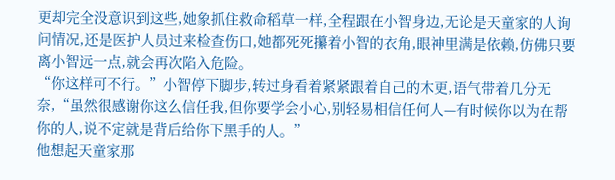更却完全没意识到这些,她象抓住救命稻草一样,全程跟在小智身边,无论是天童家的人询问情况,还是医护人员过来检查伤口,她都死死攥着小智的衣角,眼神里满是依赖,仿佛只要离小智远一点,就会再次陷入危险。
“你这样可不行。”小智停下脚步,转过身看着紧紧跟着自己的木更,语气带着几分无奈,“虽然很感谢你这么信任我,但你要学会小心,别轻易相信任何人—有时候你以为在帮你的人,说不定就是背后给你下黑手的人。”
他想起天童家那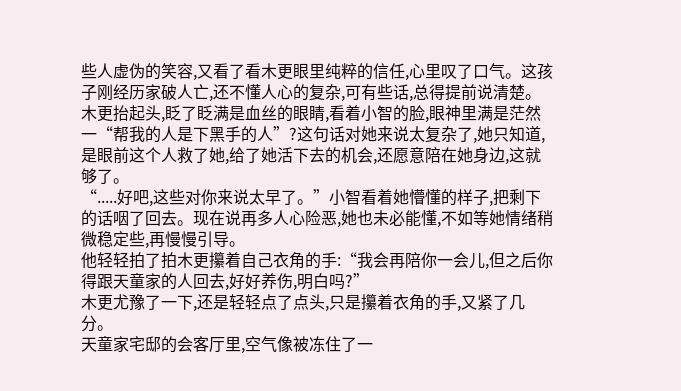些人虚伪的笑容,又看了看木更眼里纯粹的信任,心里叹了口气。这孩子刚经历家破人亡,还不懂人心的复杂,可有些话,总得提前说清楚。
木更抬起头,眨了眨满是血丝的眼睛,看着小智的脸,眼神里满是茫然一“帮我的人是下黑手的人”?这句话对她来说太复杂了,她只知道,是眼前这个人救了她,给了她活下去的机会,还愿意陪在她身边,这就够了。
“.....好吧,这些对你来说太早了。”小智看着她懵懂的样子,把剩下的话咽了回去。现在说再多人心险恶,她也未必能懂,不如等她情绪稍微稳定些,再慢慢引导。
他轻轻拍了拍木更攥着自己衣角的手:“我会再陪你一会儿,但之后你得跟天童家的人回去,好好养伤,明白吗?”
木更尤豫了一下,还是轻轻点了点头,只是攥着衣角的手,又紧了几分。
天童家宅邸的会客厅里,空气像被冻住了一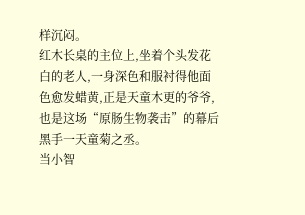样沉闷。
红木长桌的主位上,坐着个头发花白的老人,一身深色和服衬得他面色愈发蜡黄,正是天童木更的爷爷,也是这场“原肠生物袭击”的幕后黑手一天童菊之丞。
当小智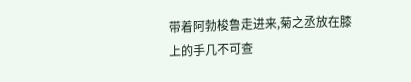带着阿勃梭鲁走进来,菊之丞放在膝上的手几不可查